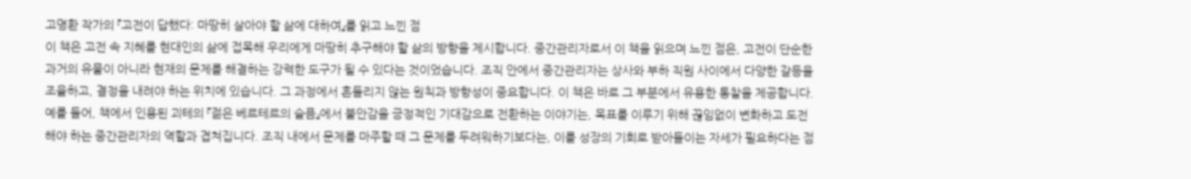고명환 작가의 『고전이 답했다: 마땅히 살아야 할 삶에 대하여』를 읽고 느낀 점
이 책은 고전 속 지혜를 현대인의 삶에 접목해 우리에게 마땅히 추구해야 할 삶의 방향을 제시합니다. 중간관리자로서 이 책을 읽으며 느낀 점은, 고전이 단순한 과거의 유물이 아니라 현재의 문제를 해결하는 강력한 도구가 될 수 있다는 것이었습니다. 조직 안에서 중간관리자는 상사와 부하 직원 사이에서 다양한 갈등을 조율하고, 결정을 내려야 하는 위치에 있습니다. 그 과정에서 흔들리지 않는 원칙과 방향성이 중요합니다. 이 책은 바로 그 부분에서 유용한 통찰을 제공합니다.
예를 들어, 책에서 인용된 괴테의 『젊은 베르테르의 슬픔』에서 불안감을 긍정적인 기대감으로 전환하는 이야기는, 목표를 이루기 위해 끊임없이 변화하고 도전해야 하는 중간관리자의 역할과 겹쳐집니다. 조직 내에서 문제를 마주할 때 그 문제를 두려워하기보다는, 이를 성장의 기회로 받아들이는 자세가 필요하다는 점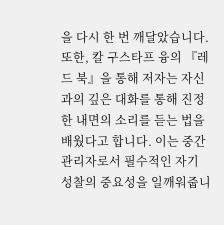을 다시 한 번 깨달았습니다.
또한, 칼 구스타프 융의 『레드 북』을 통해 저자는 자신과의 깊은 대화를 통해 진정한 내면의 소리를 듣는 법을 배웠다고 합니다. 이는 중간관리자로서 필수적인 자기 성찰의 중요성을 일깨워줍니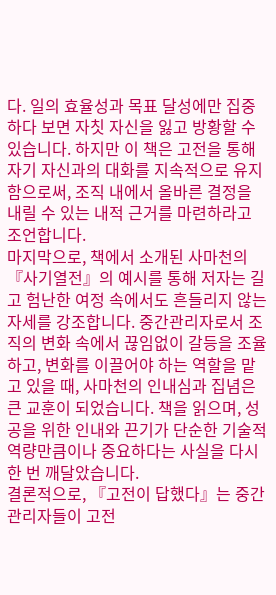다. 일의 효율성과 목표 달성에만 집중하다 보면 자칫 자신을 잃고 방황할 수 있습니다. 하지만 이 책은 고전을 통해 자기 자신과의 대화를 지속적으로 유지함으로써, 조직 내에서 올바른 결정을 내릴 수 있는 내적 근거를 마련하라고 조언합니다.
마지막으로, 책에서 소개된 사마천의 『사기열전』의 예시를 통해 저자는 길고 험난한 여정 속에서도 흔들리지 않는 자세를 강조합니다. 중간관리자로서 조직의 변화 속에서 끊임없이 갈등을 조율하고, 변화를 이끌어야 하는 역할을 맡고 있을 때, 사마천의 인내심과 집념은 큰 교훈이 되었습니다. 책을 읽으며, 성공을 위한 인내와 끈기가 단순한 기술적 역량만큼이나 중요하다는 사실을 다시 한 번 깨달았습니다.
결론적으로, 『고전이 답했다』는 중간관리자들이 고전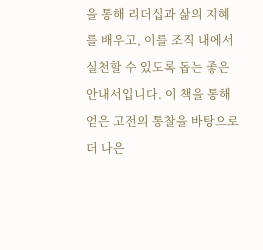을 통해 리더십과 삶의 지혜를 배우고, 이를 조직 내에서 실천할 수 있도록 돕는 좋은 안내서입니다. 이 책을 통해 얻은 고전의 통찰을 바탕으로 더 나은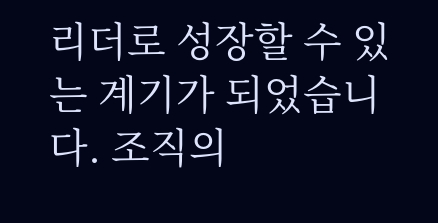리더로 성장할 수 있는 계기가 되었습니다. 조직의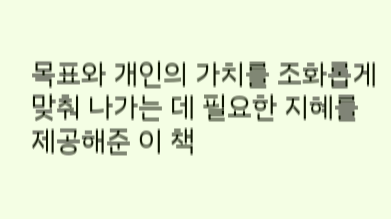목표와 개인의 가치를 조화롭게 맞춰 나가는 데 필요한 지혜를 제공해준 이 책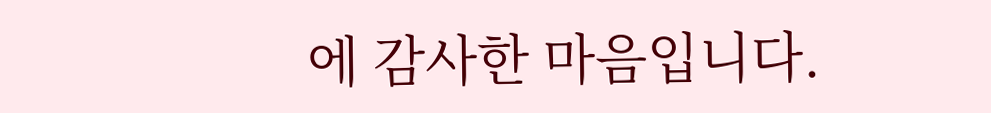에 감사한 마음입니다.